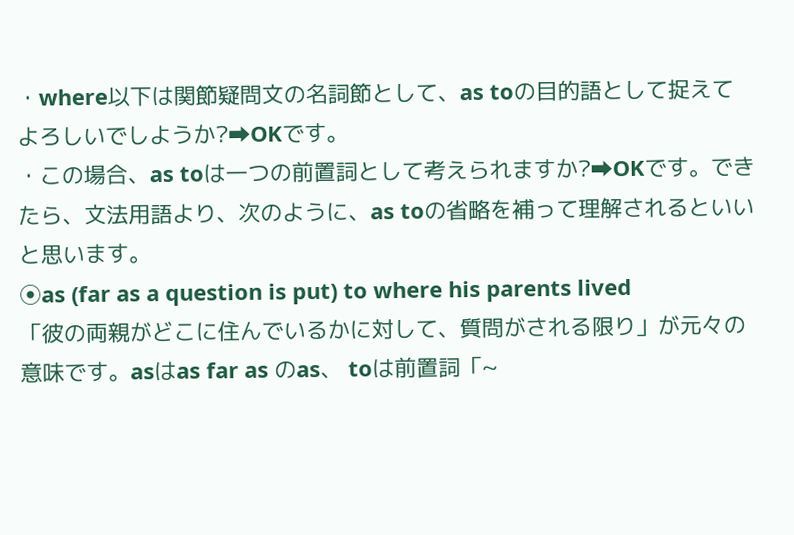・where以下は関節疑問文の名詞節として、as toの目的語として捉えてよろしいでしようか?➡OKです。
・この場合、as toは一つの前置詞として考えられますか?➡OKです。できたら、文法用語より、次のように、as toの省略を補って理解されるといいと思います。
⦿as (far as a question is put) to where his parents lived
「彼の両親がどこに住んでいるかに対して、質問がされる限り」が元々の意味です。asはas far as のas、 toは前置詞「~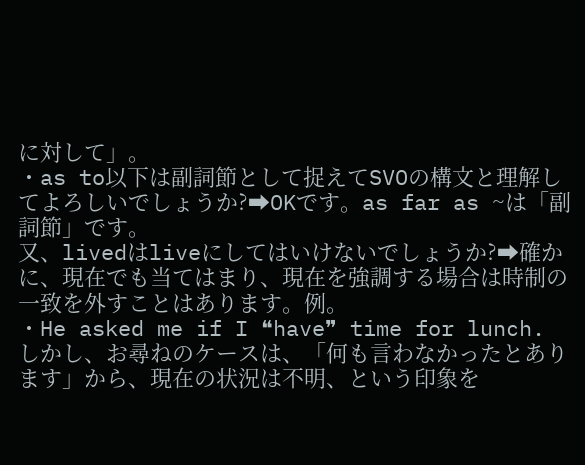に対して」。
・as to以下は副詞節として捉えてSVOの構文と理解してよろしいでしょうか?➡OKです。as far as ~は「副詞節」です。
又、livedはliveにしてはいけないでしょうか?➡確かに、現在でも当てはまり、現在を強調する場合は時制の一致を外すことはあります。例。
・He asked me if I ❝have❞ time for lunch.
しかし、お尋ねのケースは、「何も言わなかったとあります」から、現在の状況は不明、という印象を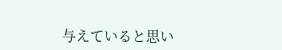与えていると思い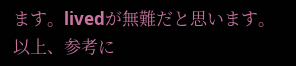ます。livedが無難だと思います。
以上、参考に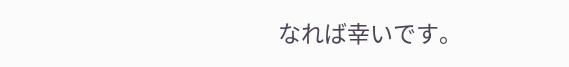なれば幸いです。